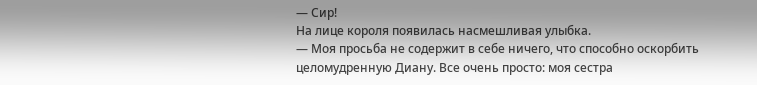— Сир!
На лице короля появилась насмешливая улыбка.
— Моя просьба не содержит в себе ничего, что способно оскорбить целомудренную Диану. Все очень просто: моя сестра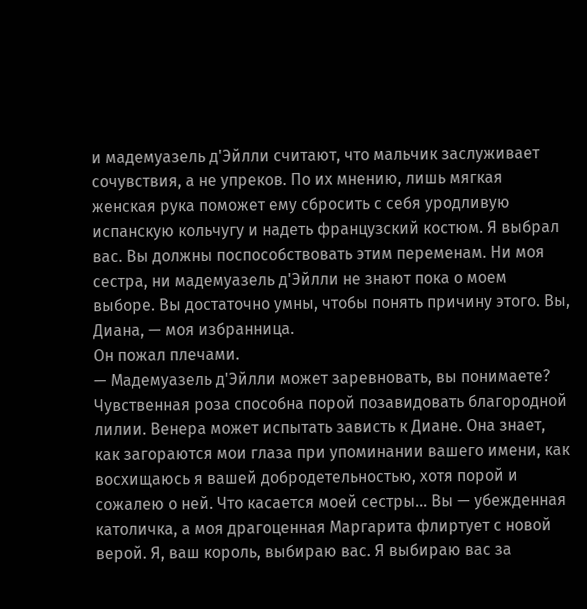и мадемуазель д'Эйлли считают, что мальчик заслуживает сочувствия, а не упреков. По их мнению, лишь мягкая женская рука поможет ему сбросить с себя уродливую испанскую кольчугу и надеть французский костюм. Я выбрал вас. Вы должны поспособствовать этим переменам. Ни моя сестра, ни мадемуазель д'Эйлли не знают пока о моем выборе. Вы достаточно умны, чтобы понять причину этого. Вы, Диана, — моя избранница.
Он пожал плечами.
— Мадемуазель д'Эйлли может заревновать, вы понимаете? Чувственная роза способна порой позавидовать благородной лилии. Венера может испытать зависть к Диане. Она знает, как загораются мои глаза при упоминании вашего имени, как восхищаюсь я вашей добродетельностью, хотя порой и сожалею о ней. Что касается моей сестры… Вы — убежденная католичка, а моя драгоценная Маргарита флиртует с новой верой. Я, ваш король, выбираю вас. Я выбираю вас за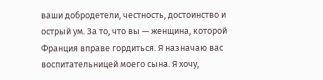ваши добродетели, честность, достоинство и острый ум. За то, что вы — женщина, которой Франция вправе гордиться. Я назначаю вас воспитательницей моего сына. Я хочу,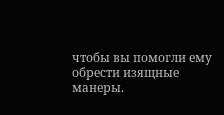чтобы вы помогли ему обрести изящные манеры.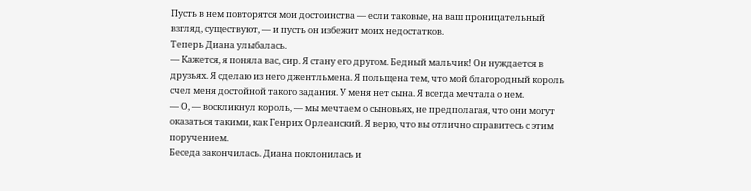Пусть в нем повторятся мои достоинства — если таковые, на ваш проницательный взгляд, существуют, — и пусть он избежит моих недостатков.
Теперь Диана улыбалась.
— Кажется, я поняла вас, сир. Я стану его другом. Бедный мальчик! Он нуждается в друзьях. Я сделаю из него джентльмена. Я польщена тем, что мой благородный король счел меня достойной такого задания. У меня нет сына. Я всегда мечтала о нем.
— О, — воскликнул король, — мы мечтаем о сыновьях, не предполагая, что они могут оказаться такими, как Генрих Орлеанский. Я верю, что вы отлично справитесь с этим поручением.
Беседа закончилась. Диана поклонилась и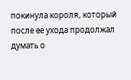покинула короля, который после ее ухода продолжал думать о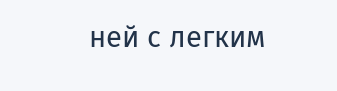ней с легким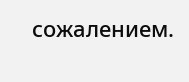сожалением.